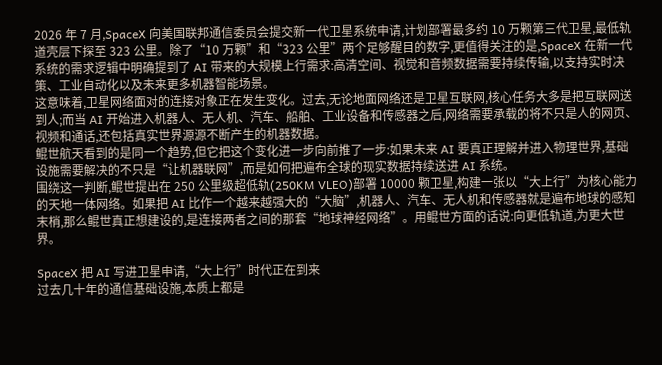2026 年 7 月,SpaceX 向美国联邦通信委员会提交新一代卫星系统申请,计划部署最多约 10 万颗第三代卫星,最低轨道壳层下探至 323 公里。除了“10 万颗”和“323 公里”两个足够醒目的数字,更值得关注的是,SpaceX 在新一代系统的需求逻辑中明确提到了 AI 带来的大规模上行需求:高清空间、视觉和音频数据需要持续传输,以支持实时决策、工业自动化以及未来更多机器智能场景。
这意味着,卫星网络面对的连接对象正在发生变化。过去,无论地面网络还是卫星互联网,核心任务大多是把互联网送到人;而当 AI 开始进入机器人、无人机、汽车、船舶、工业设备和传感器之后,网络需要承载的将不只是人的网页、视频和通话,还包括真实世界源源不断产生的机器数据。
鲲世航天看到的是同一个趋势,但它把这个变化进一步向前推了一步:如果未来 AI 要真正理解并进入物理世界,基础设施需要解决的不只是“让机器联网”,而是如何把遍布全球的现实数据持续送进 AI 系统。
围绕这一判断,鲲世提出在 250 公里级超低轨(250KM VLEO)部署 10000 颗卫星,构建一张以“大上行”为核心能力的天地一体网络。如果把 AI 比作一个越来越强大的“大脑”,机器人、汽车、无人机和传感器就是遍布地球的感知末梢,那么鲲世真正想建设的,是连接两者之间的那套“地球神经网络”。用鲲世方面的话说:向更低轨道,为更大世界。

SpaceX 把 AI 写进卫星申请,“大上行”时代正在到来
过去几十年的通信基础设施,本质上都是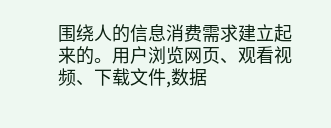围绕人的信息消费需求建立起来的。用户浏览网页、观看视频、下载文件,数据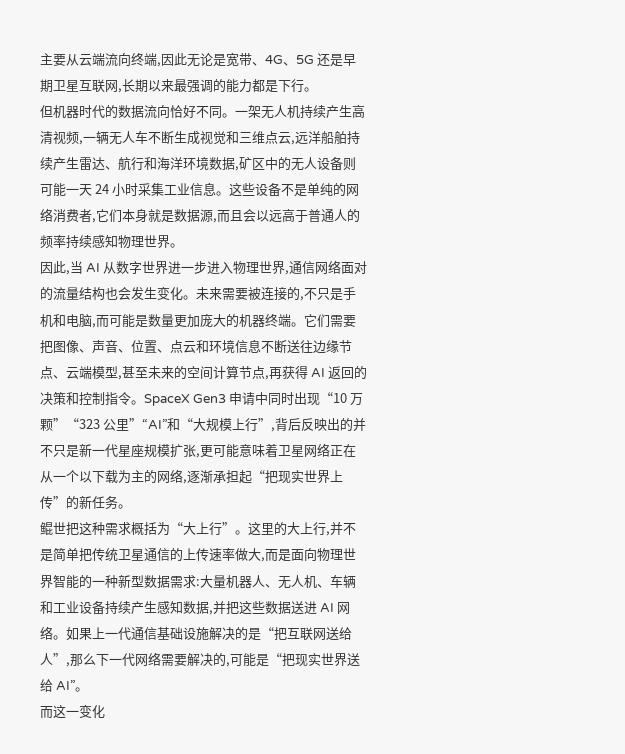主要从云端流向终端,因此无论是宽带、4G、5G 还是早期卫星互联网,长期以来最强调的能力都是下行。
但机器时代的数据流向恰好不同。一架无人机持续产生高清视频,一辆无人车不断生成视觉和三维点云,远洋船舶持续产生雷达、航行和海洋环境数据,矿区中的无人设备则可能一天 24 小时采集工业信息。这些设备不是单纯的网络消费者,它们本身就是数据源,而且会以远高于普通人的频率持续感知物理世界。
因此,当 AI 从数字世界进一步进入物理世界,通信网络面对的流量结构也会发生变化。未来需要被连接的,不只是手机和电脑,而可能是数量更加庞大的机器终端。它们需要把图像、声音、位置、点云和环境信息不断送往边缘节点、云端模型,甚至未来的空间计算节点,再获得 AI 返回的决策和控制指令。SpaceX Gen3 申请中同时出现“10 万颗”“323 公里”“AI”和“大规模上行”,背后反映出的并不只是新一代星座规模扩张,更可能意味着卫星网络正在从一个以下载为主的网络,逐渐承担起“把现实世界上传”的新任务。
鲲世把这种需求概括为“大上行”。这里的大上行,并不是简单把传统卫星通信的上传速率做大,而是面向物理世界智能的一种新型数据需求:大量机器人、无人机、车辆和工业设备持续产生感知数据,并把这些数据送进 AI 网络。如果上一代通信基础设施解决的是“把互联网送给人”,那么下一代网络需要解决的,可能是“把现实世界送给 AI”。
而这一变化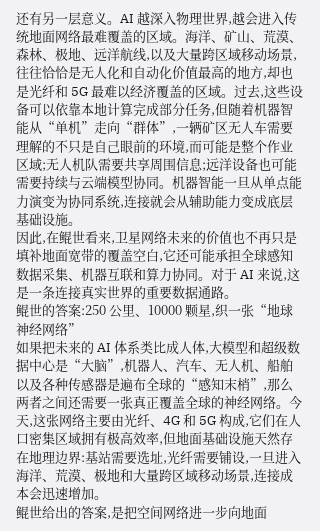还有另一层意义。AI 越深入物理世界,越会进入传统地面网络最难覆盖的区域。海洋、矿山、荒漠、森林、极地、远洋航线,以及大量跨区域移动场景,往往恰恰是无人化和自动化价值最高的地方,却也是光纤和 5G 最难以经济覆盖的区域。过去,这些设备可以依靠本地计算完成部分任务,但随着机器智能从“单机”走向“群体”,一辆矿区无人车需要理解的不只是自己眼前的环境,而可能是整个作业区域;无人机队需要共享周围信息;远洋设备也可能需要持续与云端模型协同。机器智能一旦从单点能力演变为协同系统,连接就会从辅助能力变成底层基础设施。
因此,在鲲世看来,卫星网络未来的价值也不再只是填补地面宽带的覆盖空白,它还可能承担全球感知数据采集、机器互联和算力协同。对于 AI 来说,这是一条连接真实世界的重要数据通路。
鲲世的答案:250 公里、10000 颗星,织一张“地球神经网络”
如果把未来的 AI 体系类比成人体,大模型和超级数据中心是“大脑”,机器人、汽车、无人机、船舶以及各种传感器是遍布全球的“感知末梢”,那么两者之间还需要一张真正覆盖全球的神经网络。今天,这张网络主要由光纤、4G 和 5G 构成,它们在人口密集区域拥有极高效率,但地面基础设施天然存在地理边界:基站需要选址,光纤需要铺设,一旦进入海洋、荒漠、极地和大量跨区域移动场景,连接成本会迅速增加。
鲲世给出的答案,是把空间网络进一步向地面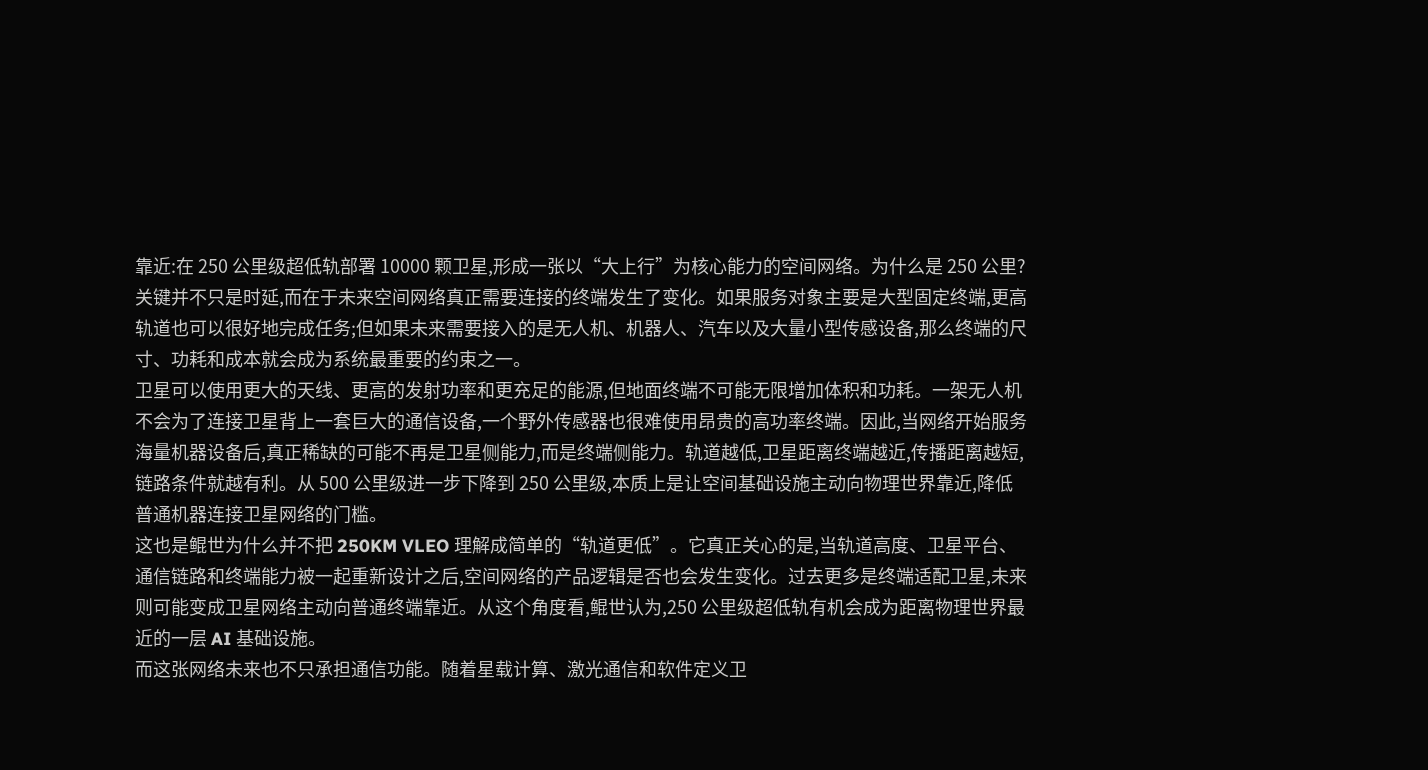靠近:在 250 公里级超低轨部署 10000 颗卫星,形成一张以“大上行”为核心能力的空间网络。为什么是 250 公里?关键并不只是时延,而在于未来空间网络真正需要连接的终端发生了变化。如果服务对象主要是大型固定终端,更高轨道也可以很好地完成任务;但如果未来需要接入的是无人机、机器人、汽车以及大量小型传感设备,那么终端的尺寸、功耗和成本就会成为系统最重要的约束之一。
卫星可以使用更大的天线、更高的发射功率和更充足的能源,但地面终端不可能无限增加体积和功耗。一架无人机不会为了连接卫星背上一套巨大的通信设备,一个野外传感器也很难使用昂贵的高功率终端。因此,当网络开始服务海量机器设备后,真正稀缺的可能不再是卫星侧能力,而是终端侧能力。轨道越低,卫星距离终端越近,传播距离越短,链路条件就越有利。从 500 公里级进一步下降到 250 公里级,本质上是让空间基础设施主动向物理世界靠近,降低普通机器连接卫星网络的门槛。
这也是鲲世为什么并不把 250KM VLEO 理解成简单的“轨道更低”。它真正关心的是,当轨道高度、卫星平台、通信链路和终端能力被一起重新设计之后,空间网络的产品逻辑是否也会发生变化。过去更多是终端适配卫星,未来则可能变成卫星网络主动向普通终端靠近。从这个角度看,鲲世认为,250 公里级超低轨有机会成为距离物理世界最近的一层 AI 基础设施。
而这张网络未来也不只承担通信功能。随着星载计算、激光通信和软件定义卫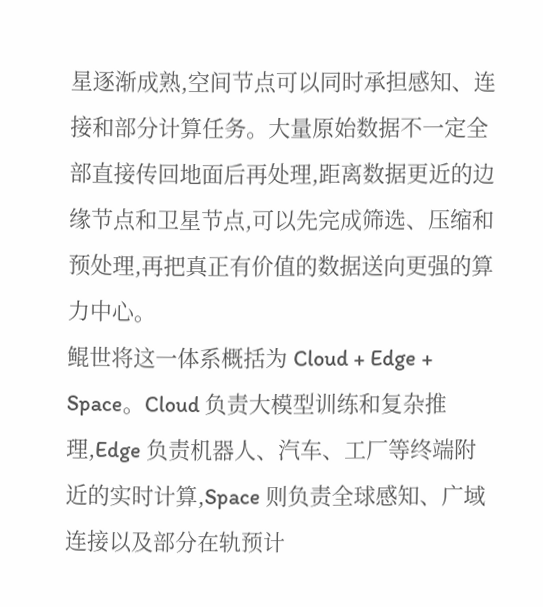星逐渐成熟,空间节点可以同时承担感知、连接和部分计算任务。大量原始数据不一定全部直接传回地面后再处理,距离数据更近的边缘节点和卫星节点,可以先完成筛选、压缩和预处理,再把真正有价值的数据送向更强的算力中心。
鲲世将这一体系概括为 Cloud + Edge + Space。Cloud 负责大模型训练和复杂推理,Edge 负责机器人、汽车、工厂等终端附近的实时计算,Space 则负责全球感知、广域连接以及部分在轨预计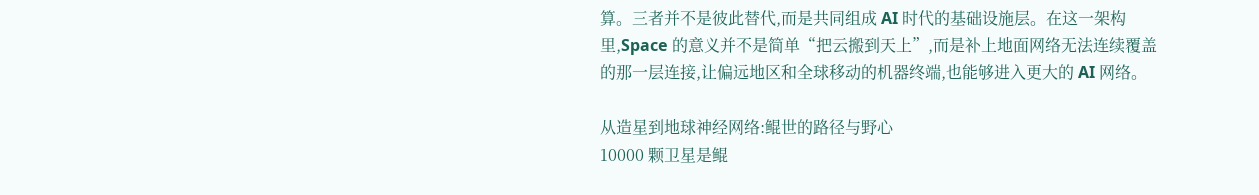算。三者并不是彼此替代,而是共同组成 AI 时代的基础设施层。在这一架构里,Space 的意义并不是简单“把云搬到天上”,而是补上地面网络无法连续覆盖的那一层连接,让偏远地区和全球移动的机器终端,也能够进入更大的 AI 网络。

从造星到地球神经网络:鲲世的路径与野心
10000 颗卫星是鲲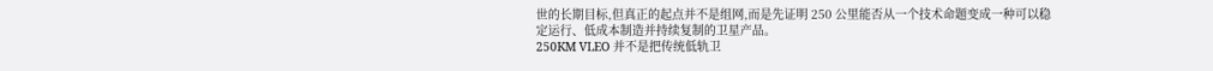世的长期目标,但真正的起点并不是组网,而是先证明 250 公里能否从一个技术命题变成一种可以稳定运行、低成本制造并持续复制的卫星产品。
250KM VLEO 并不是把传统低轨卫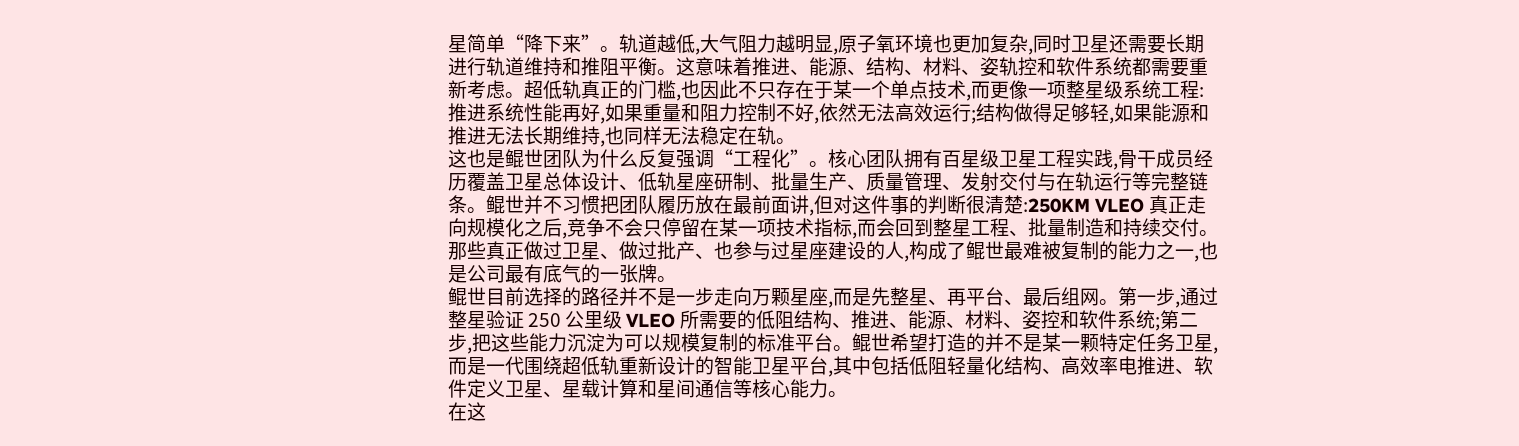星简单“降下来”。轨道越低,大气阻力越明显,原子氧环境也更加复杂,同时卫星还需要长期进行轨道维持和推阻平衡。这意味着推进、能源、结构、材料、姿轨控和软件系统都需要重新考虑。超低轨真正的门槛,也因此不只存在于某一个单点技术,而更像一项整星级系统工程:推进系统性能再好,如果重量和阻力控制不好,依然无法高效运行;结构做得足够轻,如果能源和推进无法长期维持,也同样无法稳定在轨。
这也是鲲世团队为什么反复强调“工程化”。核心团队拥有百星级卫星工程实践,骨干成员经历覆盖卫星总体设计、低轨星座研制、批量生产、质量管理、发射交付与在轨运行等完整链条。鲲世并不习惯把团队履历放在最前面讲,但对这件事的判断很清楚:250KM VLEO 真正走向规模化之后,竞争不会只停留在某一项技术指标,而会回到整星工程、批量制造和持续交付。那些真正做过卫星、做过批产、也参与过星座建设的人,构成了鲲世最难被复制的能力之一,也是公司最有底气的一张牌。
鲲世目前选择的路径并不是一步走向万颗星座,而是先整星、再平台、最后组网。第一步,通过整星验证 250 公里级 VLEO 所需要的低阻结构、推进、能源、材料、姿控和软件系统;第二步,把这些能力沉淀为可以规模复制的标准平台。鲲世希望打造的并不是某一颗特定任务卫星,而是一代围绕超低轨重新设计的智能卫星平台,其中包括低阻轻量化结构、高效率电推进、软件定义卫星、星载计算和星间通信等核心能力。
在这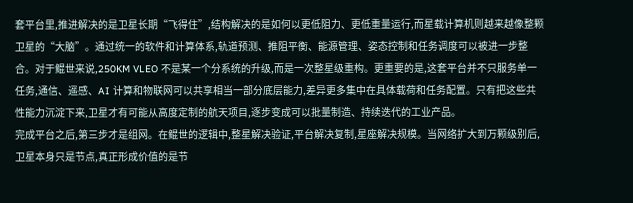套平台里,推进解决的是卫星长期“飞得住”,结构解决的是如何以更低阻力、更低重量运行,而星载计算机则越来越像整颗卫星的“大脑”。通过统一的软件和计算体系,轨道预测、推阻平衡、能源管理、姿态控制和任务调度可以被进一步整合。对于鲲世来说,250KM VLEO 不是某一个分系统的升级,而是一次整星级重构。更重要的是,这套平台并不只服务单一任务,通信、遥感、AI 计算和物联网可以共享相当一部分底层能力,差异更多集中在具体载荷和任务配置。只有把这些共性能力沉淀下来,卫星才有可能从高度定制的航天项目,逐步变成可以批量制造、持续迭代的工业产品。
完成平台之后,第三步才是组网。在鲲世的逻辑中,整星解决验证,平台解决复制,星座解决规模。当网络扩大到万颗级别后,卫星本身只是节点,真正形成价值的是节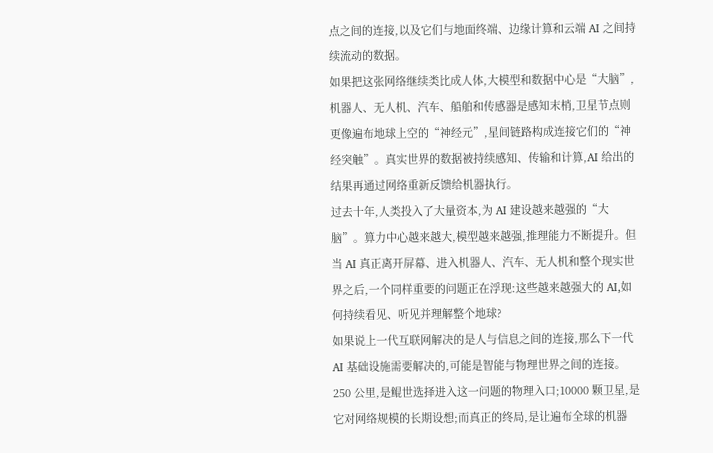点之间的连接,以及它们与地面终端、边缘计算和云端 AI 之间持续流动的数据。
如果把这张网络继续类比成人体,大模型和数据中心是“大脑”,机器人、无人机、汽车、船舶和传感器是感知末梢,卫星节点则更像遍布地球上空的“神经元”,星间链路构成连接它们的“神经突触”。真实世界的数据被持续感知、传输和计算,AI 给出的结果再通过网络重新反馈给机器执行。
过去十年,人类投入了大量资本,为 AI 建设越来越强的“大脑”。算力中心越来越大,模型越来越强,推理能力不断提升。但当 AI 真正离开屏幕、进入机器人、汽车、无人机和整个现实世界之后,一个同样重要的问题正在浮现:这些越来越强大的 AI,如何持续看见、听见并理解整个地球?
如果说上一代互联网解决的是人与信息之间的连接,那么下一代 AI 基础设施需要解决的,可能是智能与物理世界之间的连接。
250 公里,是鲲世选择进入这一问题的物理入口;10000 颗卫星,是它对网络规模的长期设想;而真正的终局,是让遍布全球的机器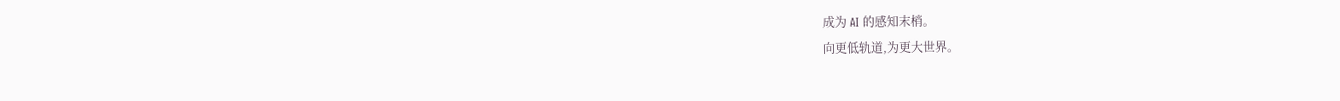成为 AI 的感知末梢。
向更低轨道,为更大世界。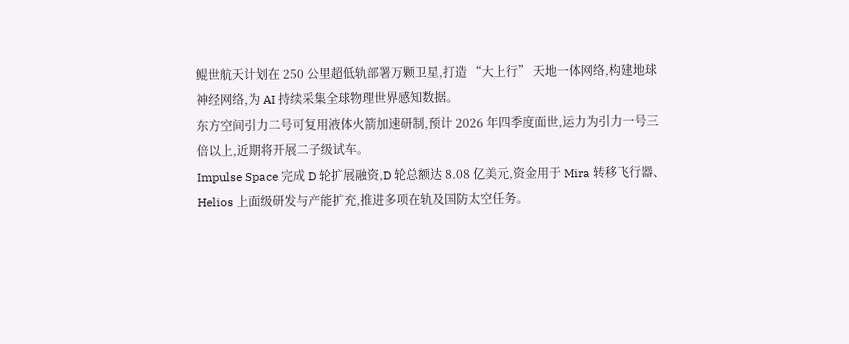鲲世航天计划在 250 公里超低轨部署万颗卫星,打造 “大上行” 天地一体网络,构建地球神经网络,为 AI 持续采集全球物理世界感知数据。
东方空间引力二号可复用液体火箭加速研制,预计 2026 年四季度面世,运力为引力一号三倍以上,近期将开展二子级试车。
Impulse Space 完成 D 轮扩展融资,D 轮总额达 8.08 亿美元,资金用于 Mira 转移飞行器、Helios 上面级研发与产能扩充,推进多项在轨及国防太空任务。